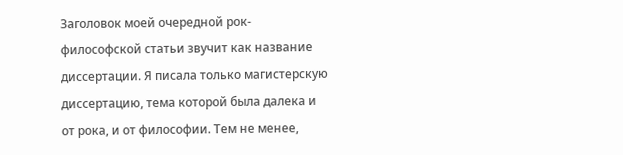Заголовок моей очередной рок-философской статьи звучит как название диссертации. Я писала только магистерскую диссертацию, тема которой была далека и от рока, и от философии. Тем не менее,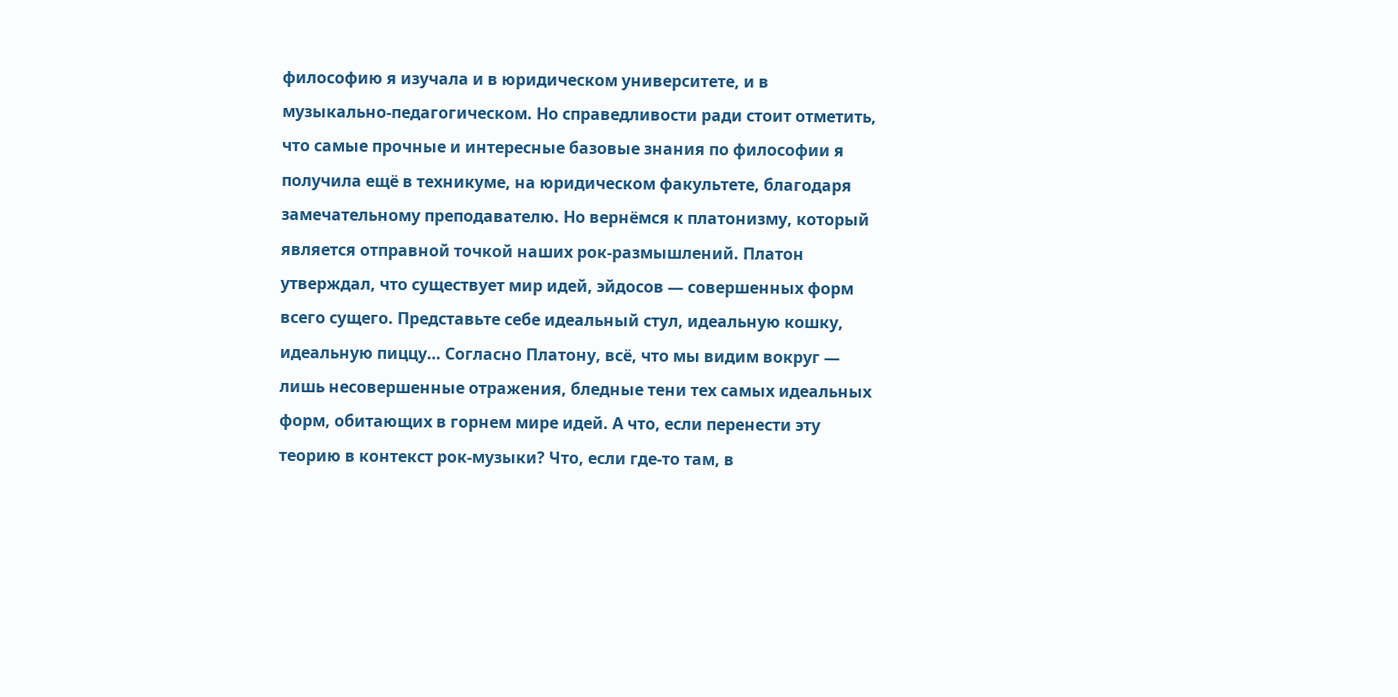философию я изучала и в юридическом университете, и в музыкально-педагогическом. Но справедливости ради стоит отметить, что самые прочные и интересные базовые знания по философии я получила ещё в техникуме, на юридическом факультете, благодаря замечательному преподавателю. Но вернёмся к платонизму, который является отправной точкой наших рок-размышлений. Платон утверждал, что существует мир идей, эйдосов — совершенных форм всего сущего. Представьте себе идеальный стул, идеальную кошку, идеальную пиццу… Согласно Платону, всё, что мы видим вокруг — лишь несовершенные отражения, бледные тени тех самых идеальных форм, обитающих в горнем мире идей. А что, если перенести эту теорию в контекст рок-музыки? Что, если где-то там, в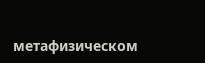метафизическом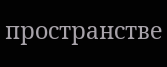пространстве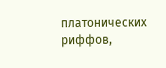платонических риффов,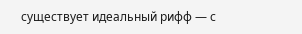существует идеальный рифф — с